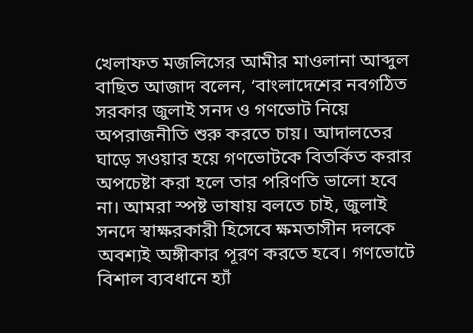খেলাফত মজলিসের আমীর মাওলানা আব্দুল বাছিত আজাদ বলেন, ‘বাংলাদেশের নবগঠিত সরকার জুলাই সনদ ও গণভোট নিয়ে অপরাজনীতি শুরু করতে চায়। আদালতের ঘাড়ে সওয়ার হয়ে গণভোটকে বিতর্কিত করার অপচেষ্টা করা হলে তার পরিণতি ভালো হবে না। আমরা স্পষ্ট ভাষায় বলতে চাই, জুলাই সনদে স্বাক্ষরকারী হিসেবে ক্ষমতাসীন দলকে অবশ্যই অঙ্গীকার পূরণ করতে হবে। গণভোটে বিশাল ব্যবধানে হ্যাঁ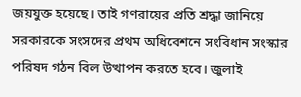জয়যুক্ত হয়েছে। তাই গণরায়ের প্রতি শ্রদ্ধা জানিয়ে সরকারকে সংসদের প্রথম অধিবেশনে সংবিধান সংস্কার পরিষদ গঠন বিল উত্থাপন করতে হবে। জুলাই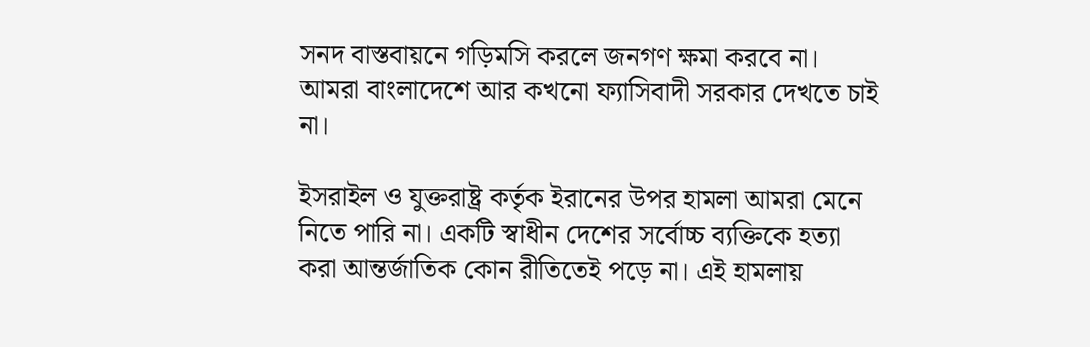সনদ বাস্তবায়নে গড়িমসি করলে জনগণ ক্ষমা করবে না। আমরা বাংলাদেশে আর কখনো ফ্যাসিবাদী সরকার দেখতে চাই না।

ইসরাইল ও যুক্তরাষ্ট্র কর্তৃক ইরানের উপর হামলা আমরা মেনে নিতে পারি না। একটি স্বাধীন দেশের সর্বোচ্চ ব্যক্তিকে হত্যা করা আন্তর্জাতিক কোন রীতিতেই পড়ে না। এই হামলায়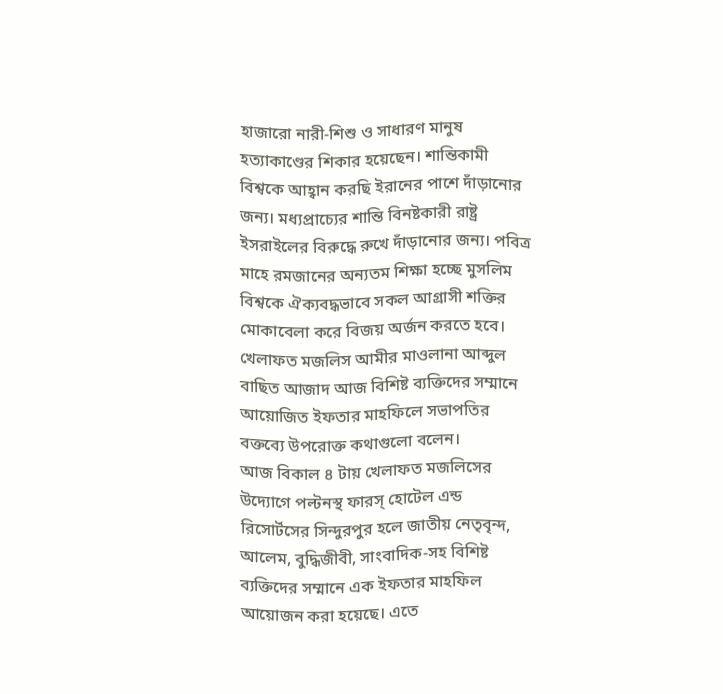হাজারো নারী-শিশু ও সাধারণ মানুষ হত্যাকাণ্ডের শিকার হয়েছেন। শান্তিকামী বিশ্বকে আহ্বান করছি ইরানের পাশে দাঁড়ানোর জন্য। মধ্যপ্রাচ্যের শান্তি বিনষ্টকারী রাষ্ট্র ইসরাইলের বিরুদ্ধে রুখে দাঁড়ানোর জন্য। পবিত্র মাহে রমজানের অন্যতম শিক্ষা হচ্ছে মুসলিম বিশ্বকে ঐক্যবদ্ধভাবে সকল আগ্রাসী শক্তির মোকাবেলা করে বিজয় অর্জন করতে হবে।
খেলাফত মজলিস আমীর মাওলানা আব্দুল বাছিত আজাদ আজ বিশিষ্ট ব্যক্তিদের সম্মানে আয়োজিত ইফতার মাহফিলে সভাপতির বক্তব্যে উপরোক্ত কথাগুলো বলেন।
আজ বিকাল ৪ টায় খেলাফত মজলিসের উদ্যোগে পল্টনস্থ ফারস্ হোটেল এন্ড রিসোর্টসের সিন্দুরপুর হলে জাতীয় নেতৃবৃন্দ, আলেম, বুদ্ধিজীবী, সাংবাদিক-সহ বিশিষ্ট ব্যক্তিদের সম্মানে এক ইফতার মাহফিল আয়োজন করা হয়েছে। এতে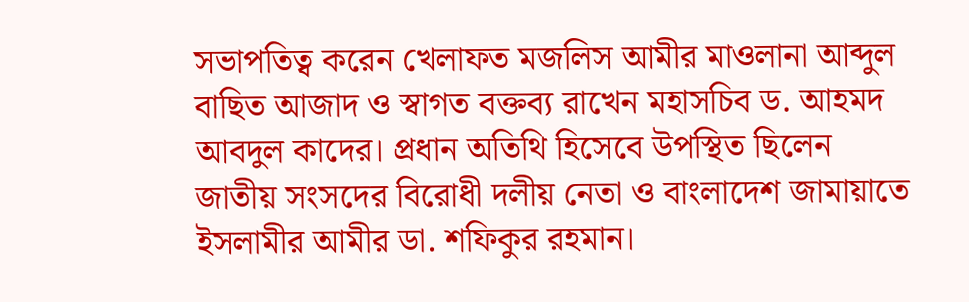সভাপতিত্ব করেন খেলাফত মজলিস আমীর মাওলানা আব্দুল বাছিত আজাদ ও স্বাগত বক্তব্য রাখেন মহাসচিব ড. আহমদ আবদুল কাদের। প্রধান অতিথি হিসেবে উপস্থিত ছিলেন জাতীয় সংসদের বিরোধী দলীয় নেতা ও বাংলাদেশ জামায়াতে ইসলামীর আমীর ডা. শফিকুর রহমান।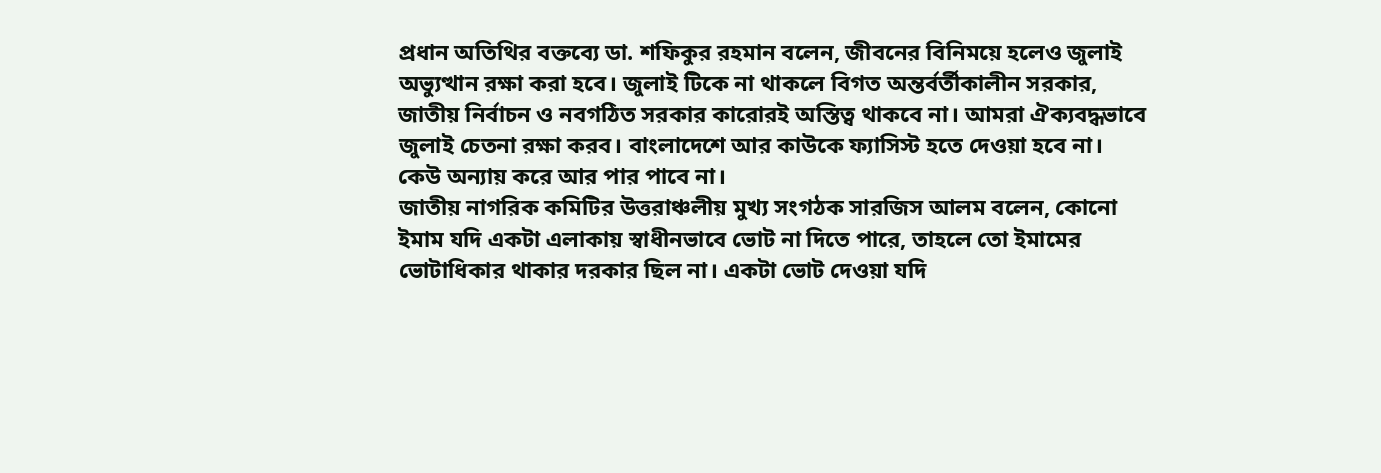প্রধান অতিথির বক্তব্যে ডা. শফিকুর রহমান বলেন, জীবনের বিনিময়ে হলেও জুলাই অভ্যুত্থান রক্ষা করা হবে। জুলাই টিকে না থাকলে বিগত অন্তর্বর্তীকালীন সরকার, জাতীয় নির্বাচন ও নবগঠিত সরকার কারোরই অস্তিত্ব থাকবে না। আমরা ঐক্যবদ্ধভাবে জুলাই চেতনা রক্ষা করব। বাংলাদেশে আর কাউকে ফ্যাসিস্ট হতে দেওয়া হবে না। কেউ অন্যায় করে আর পার পাবে না।
জাতীয় নাগরিক কমিটির উত্তরাঞ্চলীয় মুখ্য সংগঠক সারজিস আলম বলেন, কোনো ইমাম যদি একটা এলাকায় স্বাধীনভাবে ভোট না দিতে পারে, তাহলে তো ইমামের ভোটাধিকার থাকার দরকার ছিল না। একটা ভোট দেওয়া যদি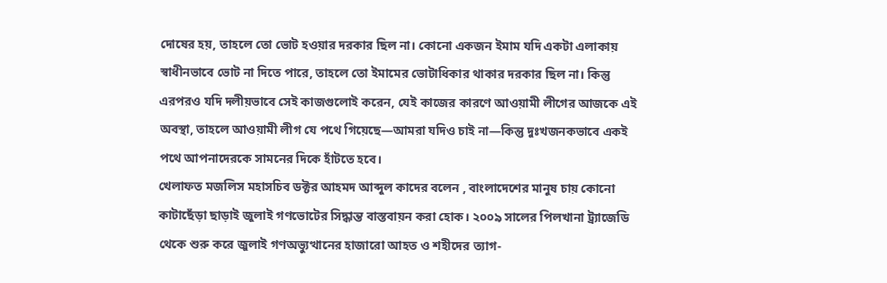দোষের হয়, তাহলে তো ভোট হওয়ার দরকার ছিল না। কোনো একজন ইমাম যদি একটা এলাকায় স্বাধীনভাবে ভোট না দিতে পারে, তাহলে তো ইমামের ভোটাধিকার থাকার দরকার ছিল না। কিন্তু এরপরও যদি দলীয়ভাবে সেই কাজগুলোই করেন, যেই কাজের কারণে আওয়ামী লীগের আজকে এই অবস্থা, তাহলে আওয়ামী লীগ যে পথে গিয়েছে—আমরা যদিও চাই না—কিন্তু দুঃখজনকভাবে একই পথে আপনাদেরকে সামনের দিকে হাঁটতে হবে।
খেলাফত মজলিস মহাসচিব ডক্টর আহমদ আব্দুল কাদের বলেন , বাংলাদেশের মানুষ চায় কোনো কাটাছেঁড়া ছাড়াই জুলাই গণভোটের সিদ্ধান্ত বাস্তবায়ন করা হোক। ২০০৯ সালের পিলখানা ট্র্যাজেডি থেকে শুরু করে জুলাই গণঅভ্যুত্থানের হাজারো আহত ও শহীদের ত্যাগ-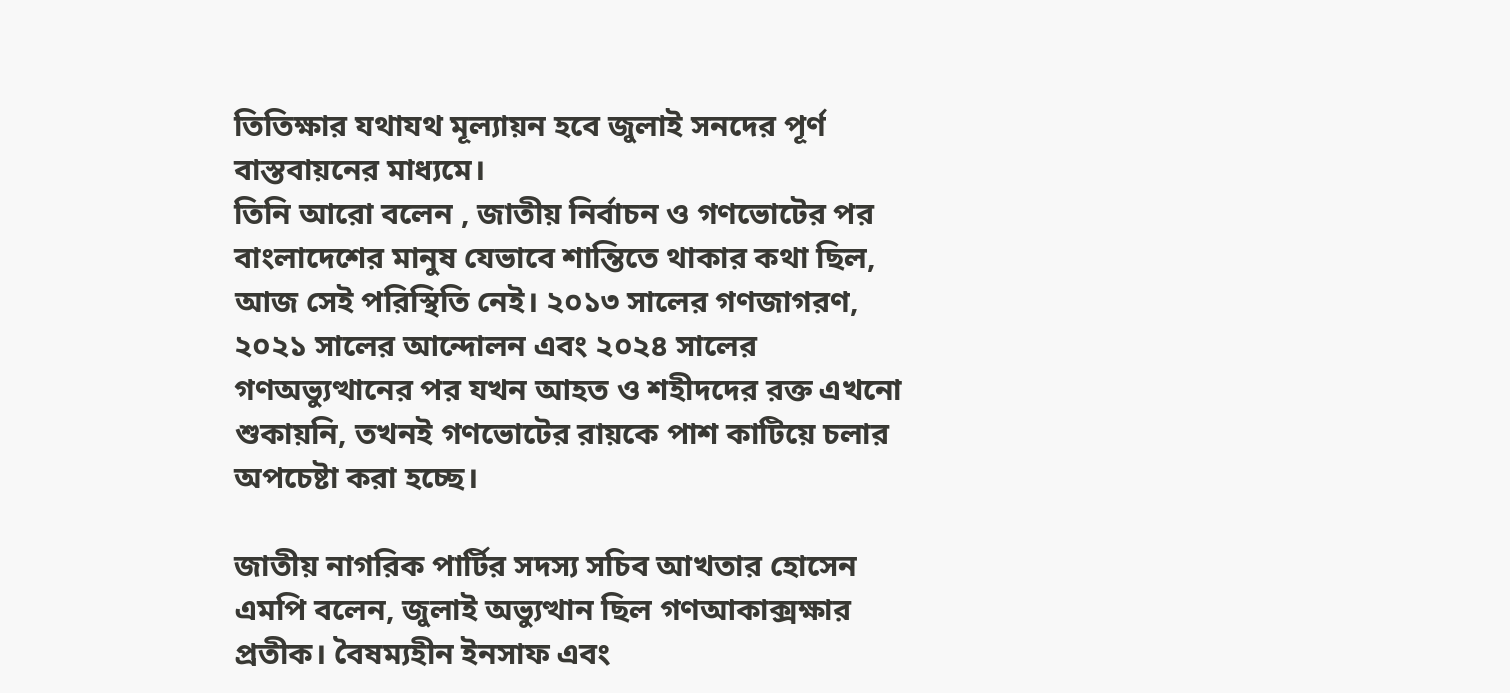তিতিক্ষার যথাযথ মূল্যায়ন হবে জুলাই সনদের পূর্ণ বাস্তবায়নের মাধ্যমে।
তিনি আরো বলেন , জাতীয় নির্বাচন ও গণভোটের পর বাংলাদেশের মানুষ যেভাবে শান্তিতে থাকার কথা ছিল, আজ সেই পরিস্থিতি নেই। ২০১৩ সালের গণজাগরণ, ২০২১ সালের আন্দোলন এবং ২০২৪ সালের গণঅভ্যুত্থানের পর যখন আহত ও শহীদদের রক্ত এখনো শুকায়নি, তখনই গণভোটের রায়কে পাশ কাটিয়ে চলার অপচেষ্টা করা হচ্ছে।

জাতীয় নাগরিক পার্টির সদস্য সচিব আখতার হোসেন এমপি বলেন, জুলাই অভ্যুত্থান ছিল গণআকাক্সক্ষার প্রতীক। বৈষম্যহীন ইনসাফ এবং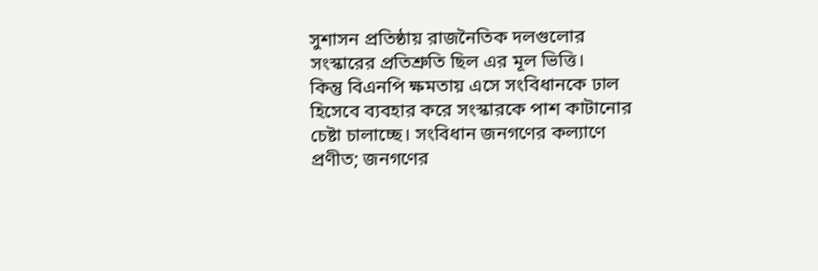সুশাসন প্রতিষ্ঠায় রাজনৈতিক দলগুলোর সংস্কারের প্রতিশ্রুতি ছিল এর মূল ভিত্তি।
কিন্তু বিএনপি ক্ষমতায় এসে সংবিধানকে ঢাল হিসেবে ব্যবহার করে সংস্কারকে পাশ কাটানোর চেষ্টা চালাচ্ছে। সংবিধান জনগণের কল্যাণে প্রণীত; জনগণের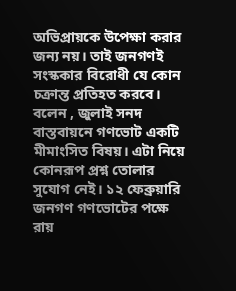অভিপ্রায়কে উপেক্ষা করার জন্য নয়। তাই জনগণই সংস্ককার বিরোধী যে কোন চক্রান্ত প্রতিহত করবে।
বলেন , জুলাই সনদ বাস্তবায়নে গণভোট একটি মীমাংসিত বিষয়। এটা নিয়ে কোনরূপ প্রশ্ন তোলার সুযোগ নেই। ১২ ফেব্রুয়ারি জনগণ গণভোটের পক্ষে রায়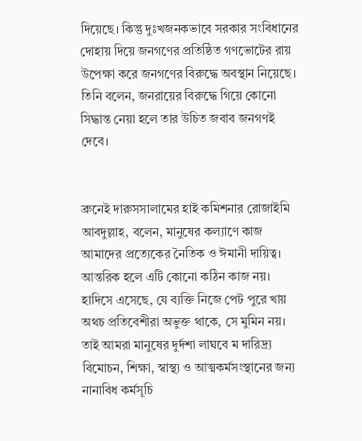দিয়েছে। কিন্তু দুঃখজনকভাবে সরকার সংবিধানের দোহায় দিয়ে জনগণের প্রতিষ্ঠিত গণভোটের রায় উপেক্ষা করে জনগণের বিরুদ্ধে অবস্থান নিয়েছে। তিনি বলেন, জনরায়ের বিরুদ্ধে গিয়ে কোনো সিদ্ধান্ত নেয়া হলে তার উচিত জবাব জনগণই দেবে।


ব্রুনেই দারুসসালামের হাই কমিশনার রোজাইমি আবদুল্লাহ, বলেন, মানুষের কল্যাণে কাজ আমাদের প্রত্যেকের নৈতিক ও ঈমানী দায়িত্ব। আন্তরিক হলে এটি কোনো কঠিন কাজ নয়। হাদিসে এসেছে, যে ব্যক্তি নিজে পেট পুরে খায় অথচ প্রতিবেশীরা অভুক্ত থাকে, সে মুমিন নয়। তাই আমরা মানুষের দুর্দশা লাঘবে ম দারিদ্র্য বিমোচন, শিক্ষা, স্বাস্থ্য ও আত্মকর্মসংস্থানের জন্য নানাবিধ কর্মসূচি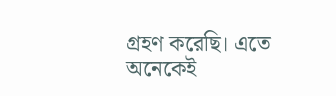গ্রহণ করেছি। এতে অনেকেই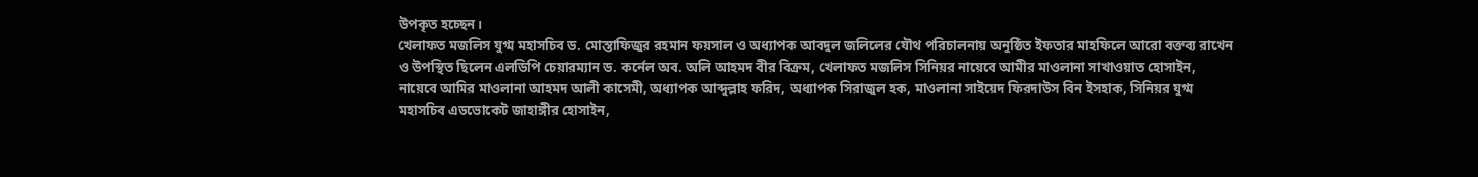উপকৃত হচ্ছেন।
খেলাফত মজলিস যুগ্ম মহাসচিব ড. মোস্তাফিজুর রহমান ফয়সাল ও অধ্যাপক আবদুল জলিলের যৌথ পরিচালনায় অনুষ্ঠিত ইফতার মাহফিলে আরো বক্তব্য রাখেন ও উপস্থিত ছিলেন এলডিপি চেয়ারম্যান ড. কর্নেল অব. অলি আহমদ বীর বিক্রম, খেলাফত মজলিস সিনিয়র নায়েবে আমীর মাওলানা সাখাওয়াত হোসাইন, নায়েবে আমির মাওলানা আহমদ আলী কাসেমী, অধ্যাপক আব্দুল্লাহ ফরিদ, অধ্যাপক সিরাজুল হক, মাওলানা সাইয়েদ ফিরদাউস বিন ইসহাক, সিনিয়র যুগ্ম মহাসচিব এডভোকেট জাহাঙ্গীর হোসাইন,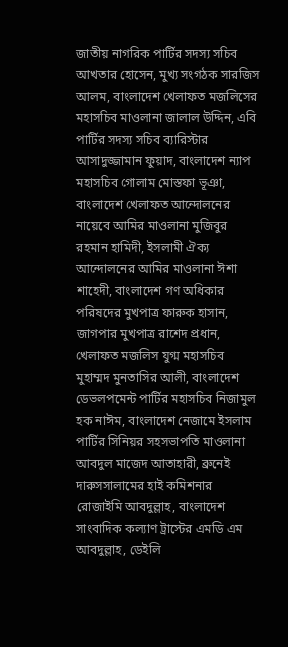জাতীয় নাগরিক পার্টির সদস্য সচিব আখতার হোসেন, মুখ্য সংগঠক সারজিস আলম, বাংলাদেশ খেলাফত মজলিসের মহাসচিব মাওলানা জালাল উদ্দিন, এবি পার্টির সদস্য সচিব ব্যারিস্টার আসাদুজ্জামান ফুয়াদ, বাংলাদেশ ন্যাপ মহাসচিব গোলাম মোস্তফা ভূঞা, বাংলাদেশ খেলাফত আন্দোলনের নায়েবে আমির মাওলানা মুজিবুর রহমান হামিদী, ইসলামী ঐক্য আন্দোলনের আমির মাওলানা ঈশা শাহেদী, বাংলাদেশ গণ অধিকার পরিষদের মুখপাত্র ফারুক হাসান, জাগপার মুখপাত্র রাশেদ প্রধান, খেলাফত মজলিস যুগ্ম মহাসচিব মুহাম্মদ মুনতাসির আলী, বাংলাদেশ ডেভলপমেন্ট পার্টির মহাসচিব নিজামুল হক নাঈম, বাংলাদেশ নেজামে ইসলাম পার্টির সিনিয়র সহসভাপতি মাওলানা আবদুল মাজেদ আতাহারী, ব্রুনেই দারুসসালামের হাই কমিশনার রোজাইমি আবদুল্লাহ, বাংলাদেশ সাংবাদিক কল্যাণ ট্রাস্টের এমডি এম আবদুল্লাহ, ডেইলি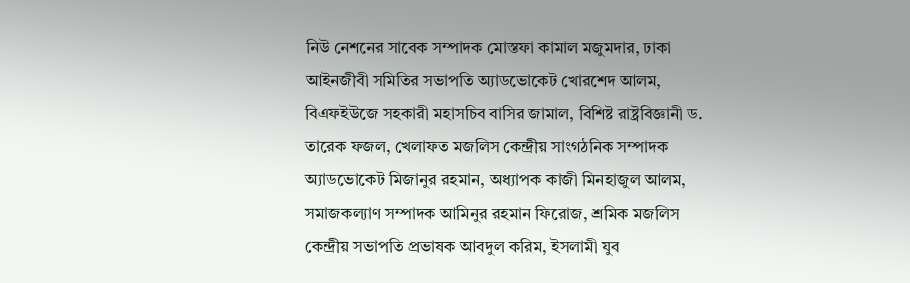নিউ নেশনের সাবেক সম্পাদক মোস্তফা কামাল মজুমদার, ঢাকা আইনজীবী সমিতির সভাপতি অ্যাডভোকেট খোরশেদ আলম, বিএফইউজে সহকারী মহাসচিব বাসির জামাল, বিশিষ্ট রাষ্ট্রবিজ্ঞানী ড. তারেক ফজল, খেলাফত মজলিস কেন্দ্রীয় সাংগঠনিক সম্পাদক অ্যাডভোকেট মিজানুর রহমান, অধ্যাপক কাজী মিনহাজুল আলম, সমাজকল্যাণ সম্পাদক আমিনুর রহমান ফিরোজ, শ্রমিক মজলিস কেন্দ্রীয় সভাপতি প্রভাষক আবদুল করিম, ইসলামী যুব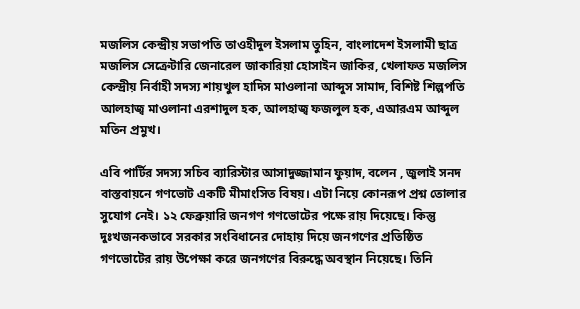মজলিস কেন্দ্রীয় সভাপতি তাওহীদুল ইসলাম তুহিন, বাংলাদেশ ইসলামী ছাত্র মজলিস সেক্রেটারি জেনারেল জাকারিয়া হোসাইন জাকির, খেলাফত মজলিস কেন্দ্রীয় নির্বাহী সদস্য শায়খুল হাদিস মাওলানা আব্দুস সামাদ, বিশিষ্ট শিল্পপতি আলহাজ্ব মাওলানা এরশাদুল হক, আলহাজ্ব ফজলুল হক, এআরএম আব্দুল মতিন প্রমুখ।

এবি পার্টির সদস্য সচিব ব্যারিস্টার আসাদুজ্জামান ফুয়াদ, বলেন , জুলাই সনদ বাস্তবায়নে গণভোট একটি মীমাংসিত বিষয়। এটা নিয়ে কোনরূপ প্রশ্ন তোলার সুযোগ নেই। ১২ ফেব্রুয়ারি জনগণ গণভোটের পক্ষে রায় দিয়েছে। কিন্তু দুঃখজনকভাবে সরকার সংবিধানের দোহায় দিয়ে জনগণের প্রতিষ্ঠিত গণভোটের রায় উপেক্ষা করে জনগণের বিরুদ্ধে অবস্থান নিয়েছে। তিনি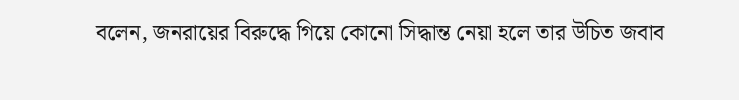বলেন, জনরায়ের বিরুদ্ধে গিয়ে কোনো সিদ্ধান্ত নেয়া হলে তার উচিত জবাব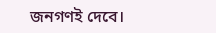জনগণই দেবে।